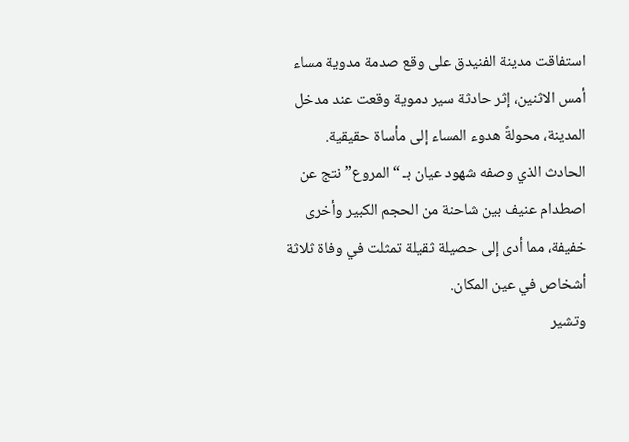استفاقت مدينة الفنيدق على وقع صدمة مدوية مساء أمس الاثنين، إثر حادثة سير دموية وقعت عند مدخل المدينة، محولةً هدوء المساء إلى مأساة حقيقية.
الحادث الذي وصفه شهود عيان بـ “المروع” نتج عن اصطدام عنيف بين شاحنة من الحجم الكبير وأخرى خفيفة، مما أدى إلى حصيلة ثقيلة تمثلت في وفاة ثلاثة أشخاص في عين المكان.
وتشير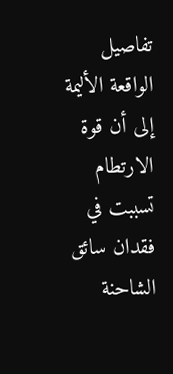تفاصيل الواقعة الأليمة إلى أن قوة الارتطام تسببت في فقدان سائق الشاحنة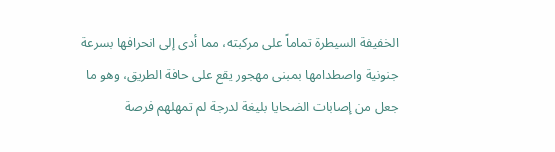الخفيفة السيطرة تماماً على مركبته، مما أدى إلى انحرافها بسرعة جنونية واصطدامها بمبنى مهجور يقع على حافة الطريق، وهو ما جعل من إصابات الضحايا بليغة لدرجة لم تمهلهم فرصة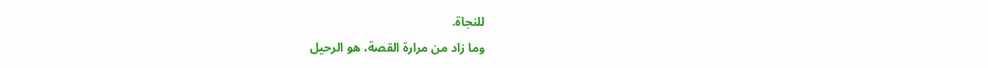للنجاة.
وما زاد من مرارة القصة، هو الرحيل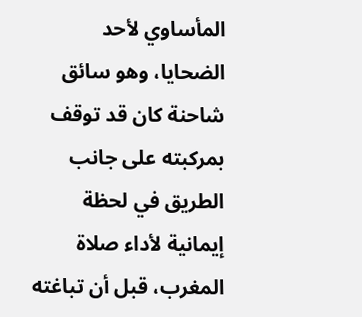المأساوي لأحد الضحايا، وهو سائق شاحنة كان قد توقف بمركبته على جانب الطريق في لحظة إيمانية لأداء صلاة المغرب، قبل أن تباغته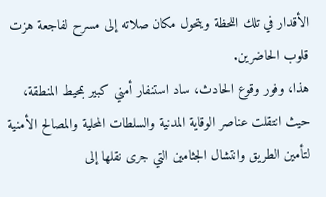الأقدار في تلك اللحظة ويتحول مكان صلاته إلى مسرح لفاجعة هزت قلوب الحاضرين.
هذا، وفور وقوع الحادث، ساد استنفار أمني كبير بمحيط المنطقة، حيث انتقلت عناصر الوقاية المدنية والسلطات المحلية والمصالح الأمنية لتأمين الطريق وانتشال الجثامين التي جرى نقلها إلى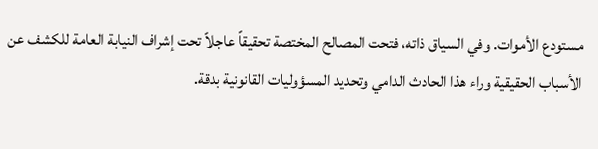مستودع الأموات. وفي السياق ذاته، فتحت المصالح المختصة تحقيقاً عاجلاً تحت إشراف النيابة العامة للكشف عن الأسباب الحقيقية وراء هذا الحادث الدامي وتحديد المسؤوليات القانونية بدقة.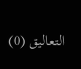التعاليق (0)